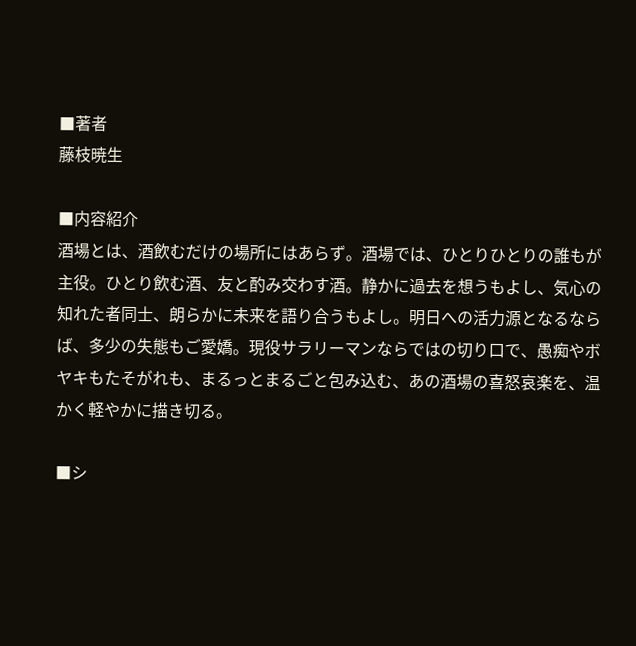■著者
藤枝暁生

■内容紹介
酒場とは、酒飲むだけの場所にはあらず。酒場では、ひとりひとりの誰もが主役。ひとり飲む酒、友と酌み交わす酒。静かに過去を想うもよし、気心の知れた者同士、朗らかに未来を語り合うもよし。明日への活力源となるならば、多少の失態もご愛嬌。現役サラリーマンならではの切り口で、愚痴やボヤキもたそがれも、まるっとまるごと包み込む、あの酒場の喜怒哀楽を、温かく軽やかに描き切る。

■シ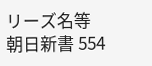リーズ名等
朝日新書 554